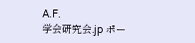A.F.
学会研究会.jp ポー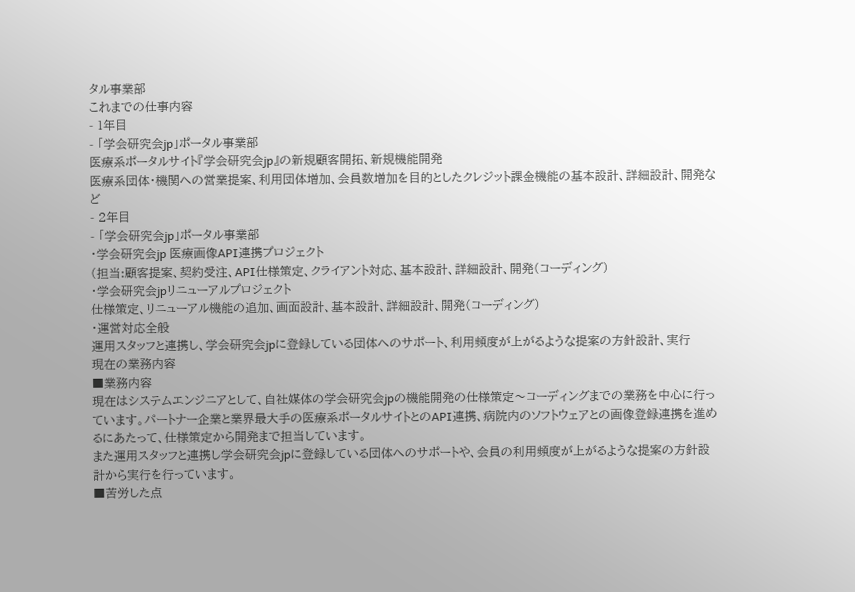タル事業部
これまでの仕事内容
- 1年目
- 「学会研究会jp」ポータル事業部
医療系ポータルサイト『学会研究会jp』の新規顧客開拓、新規機能開発
医療系団体・機関への営業提案、利用団体増加、会員数増加を目的としたクレジット課金機能の基本設計、詳細設計、開発など
- 2年目
- 「学会研究会jp」ポータル事業部
・学会研究会jp 医療画像API連携プロジェクト
(担当:顧客提案、契約受注、API仕様策定、クライアント対応、基本設計、詳細設計、開発(コーディング)
・学会研究会jpリニューアルプロジェクト
仕様策定、リニューアル機能の追加、画面設計、基本設計、詳細設計、開発(コーディング)
・運営対応全般
運用スタッフと連携し、学会研究会jpに登録している団体へのサポート、利用頻度が上がるような提案の方針設計、実行
現在の業務内容
■業務内容
現在はシステムエンジニアとして、自社媒体の学会研究会jpの機能開発の仕様策定〜コーディングまでの業務を中心に行っています。パートナー企業と業界最大手の医療系ポータルサイトとのAPI連携、病院内のソフトウェアとの画像登録連携を進めるにあたって、仕様策定から開発まで担当しています。
また運用スタッフと連携し学会研究会jpに登録している団体へのサポートや、会員の利用頻度が上がるような提案の方針設計から実行を行っています。
■苦労した点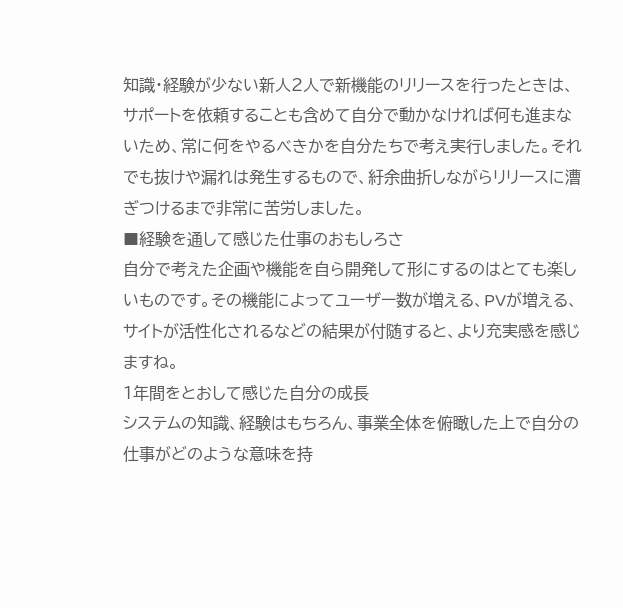知識・経験が少ない新人2人で新機能のリリースを行ったときは、サポートを依頼することも含めて自分で動かなければ何も進まないため、常に何をやるべきかを自分たちで考え実行しました。それでも抜けや漏れは発生するもので、紆余曲折しながらリリースに漕ぎつけるまで非常に苦労しました。
■経験を通して感じた仕事のおもしろさ
自分で考えた企画や機能を自ら開発して形にするのはとても楽しいものです。その機能によってユーザー数が増える、PVが増える、サイトが活性化されるなどの結果が付随すると、より充実感を感じますね。
1年間をとおして感じた自分の成長
システムの知識、経験はもちろん、事業全体を俯瞰した上で自分の仕事がどのような意味を持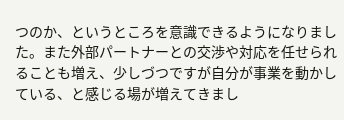つのか、というところを意識できるようになりました。また外部パートナーとの交渉や対応を任せられることも増え、少しづつですが自分が事業を動かしている、と感じる場が増えてきまし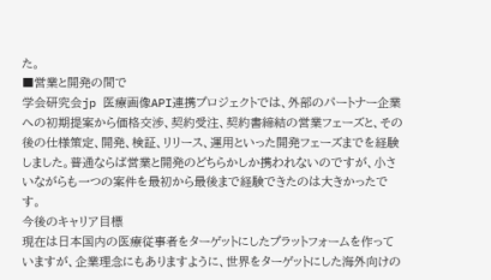た。
■営業と開発の間で
学会研究会jp 医療画像API連携プロジェクトでは、外部のパートナー企業への初期提案から価格交渉、契約受注、契約書締結の営業フェーズと、その後の仕様策定、開発、検証、リリース、運用といった開発フェーズまでを経験しました。普通ならば営業と開発のどちらかしか携われないのですが、小さいながらも一つの案件を最初から最後まで経験できたのは大きかったです。
今後のキャリア目標
現在は日本国内の医療従事者をターゲットにしたプラットフォームを作っていますが、企業理念にもありますように、世界をターゲットにした海外向けの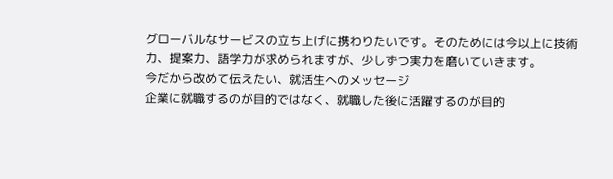グローバルなサービスの立ち上げに携わりたいです。そのためには今以上に技術力、提案力、語学力が求められますが、少しずつ実力を磨いていきます。
今だから改めて伝えたい、就活生へのメッセージ
企業に就職するのが目的ではなく、就職した後に活躍するのが目的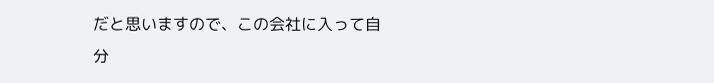だと思いますので、この会社に入って自分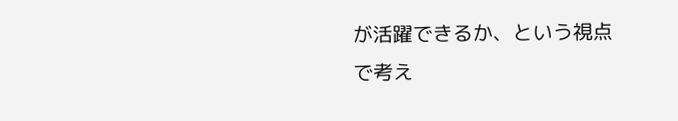が活躍できるか、という視点で考え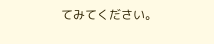てみてください。